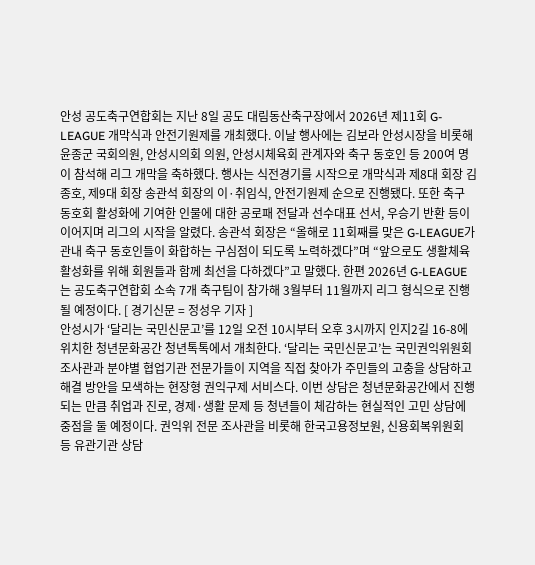안성 공도축구연합회는 지난 8일 공도 대림동산축구장에서 2026년 제11회 G-LEAGUE 개막식과 안전기원제를 개최했다. 이날 행사에는 김보라 안성시장을 비롯해 윤종군 국회의원, 안성시의회 의원, 안성시체육회 관계자와 축구 동호인 등 200여 명이 참석해 리그 개막을 축하했다. 행사는 식전경기를 시작으로 개막식과 제8대 회장 김종호, 제9대 회장 송관석 회장의 이·취임식, 안전기원제 순으로 진행됐다. 또한 축구 동호회 활성화에 기여한 인물에 대한 공로패 전달과 선수대표 선서, 우승기 반환 등이 이어지며 리그의 시작을 알렸다. 송관석 회장은 “올해로 11회째를 맞은 G-LEAGUE가 관내 축구 동호인들이 화합하는 구심점이 되도록 노력하겠다”며 “앞으로도 생활체육 활성화를 위해 회원들과 함께 최선을 다하겠다”고 말했다. 한편 2026년 G-LEAGUE는 공도축구연합회 소속 7개 축구팀이 참가해 3월부터 11월까지 리그 형식으로 진행될 예정이다. [ 경기신문 = 정성우 기자 ]
안성시가 ‘달리는 국민신문고’를 12일 오전 10시부터 오후 3시까지 인지2길 16-8에 위치한 청년문화공간 청년톡톡에서 개최한다. ‘달리는 국민신문고’는 국민권익위원회 조사관과 분야별 협업기관 전문가들이 지역을 직접 찾아가 주민들의 고충을 상담하고 해결 방안을 모색하는 현장형 권익구제 서비스다. 이번 상담은 청년문화공간에서 진행되는 만큼 취업과 진로, 경제·생활 문제 등 청년들이 체감하는 현실적인 고민 상담에 중점을 둘 예정이다. 권익위 전문 조사관을 비롯해 한국고용정보원, 신용회복위원회 등 유관기관 상담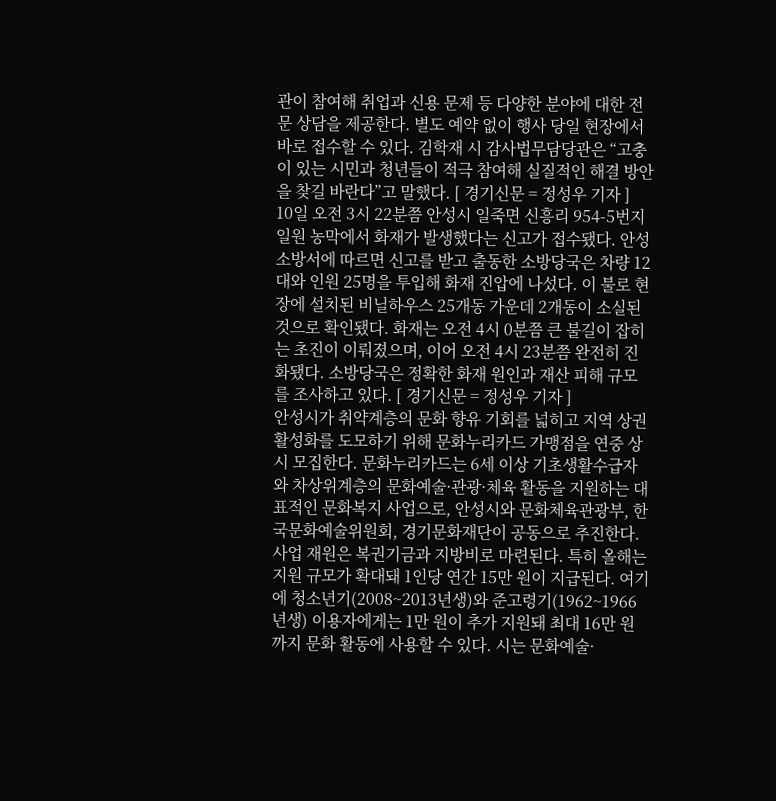관이 참여해 취업과 신용 문제 등 다양한 분야에 대한 전문 상담을 제공한다. 별도 예약 없이 행사 당일 현장에서 바로 접수할 수 있다. 김학재 시 감사법무담당관은 “고충이 있는 시민과 청년들이 적극 참여해 실질적인 해결 방안을 찾길 바란다”고 말했다. [ 경기신문 = 정성우 기자 ]
10일 오전 3시 22분쯤 안성시 일죽면 신흥리 954-5번지 일원 농막에서 화재가 발생했다는 신고가 접수됐다. 안성소방서에 따르면 신고를 받고 출동한 소방당국은 차량 12대와 인원 25명을 투입해 화재 진압에 나섰다. 이 불로 현장에 설치된 비닐하우스 25개동 가운데 2개동이 소실된 것으로 확인됐다. 화재는 오전 4시 0분쯤 큰 불길이 잡히는 초진이 이뤄졌으며, 이어 오전 4시 23분쯤 완전히 진화됐다. 소방당국은 정확한 화재 원인과 재산 피해 규모를 조사하고 있다. [ 경기신문 = 정성우 기자 ]
안성시가 취약계층의 문화 향유 기회를 넓히고 지역 상권 활성화를 도모하기 위해 문화누리카드 가맹점을 연중 상시 모집한다. 문화누리카드는 6세 이상 기초생활수급자와 차상위계층의 문화예술·관광·체육 활동을 지원하는 대표적인 문화복지 사업으로, 안성시와 문화체육관광부, 한국문화예술위원회, 경기문화재단이 공동으로 추진한다. 사업 재원은 복권기금과 지방비로 마련된다. 특히 올해는 지원 규모가 확대돼 1인당 연간 15만 원이 지급된다. 여기에 청소년기(2008~2013년생)와 준고령기(1962~1966년생) 이용자에게는 1만 원이 추가 지원돼 최대 16만 원까지 문화 활동에 사용할 수 있다. 시는 문화예술·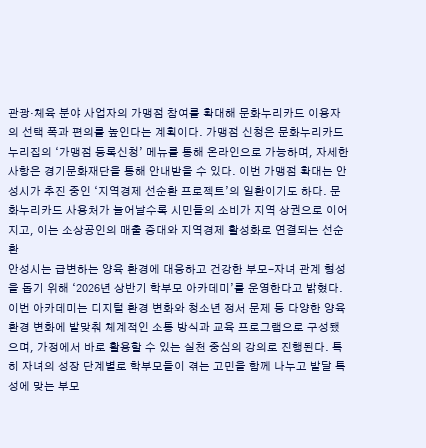관광·체육 분야 사업자의 가맹점 참여를 확대해 문화누리카드 이용자의 선택 폭과 편의를 높인다는 계획이다. 가맹점 신청은 문화누리카드 누리집의 ‘가맹점 등록신청’ 메뉴를 통해 온라인으로 가능하며, 자세한 사항은 경기문화재단을 통해 안내받을 수 있다. 이번 가맹점 확대는 안성시가 추진 중인 ‘지역경제 선순환 프로젝트’의 일환이기도 하다. 문화누리카드 사용처가 늘어날수록 시민들의 소비가 지역 상권으로 이어지고, 이는 소상공인의 매출 증대와 지역경제 활성화로 연결되는 선순환
안성시는 급변하는 양육 환경에 대응하고 건강한 부모-자녀 관계 형성을 돕기 위해 ‘2026년 상반기 학부모 아카데미’를 운영한다고 밝혔다. 이번 아카데미는 디지털 환경 변화와 청소년 정서 문제 등 다양한 양육 환경 변화에 발맞춰 체계적인 소통 방식과 교육 프로그램으로 구성됐으며, 가정에서 바로 활용할 수 있는 실천 중심의 강의로 진행된다. 특히 자녀의 성장 단계별로 학부모들이 겪는 고민을 함께 나누고 발달 특성에 맞는 부모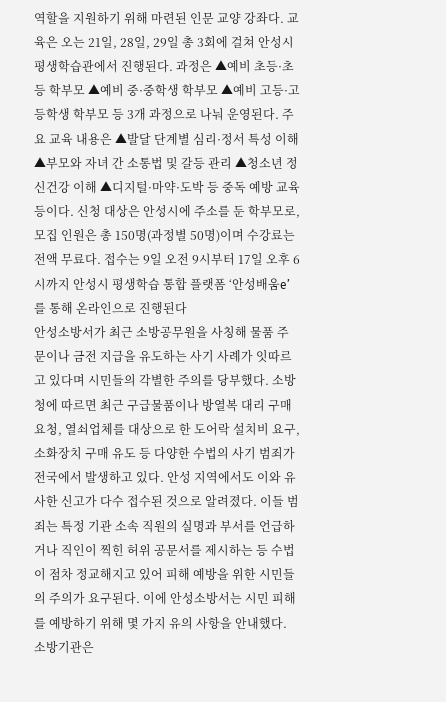역할을 지원하기 위해 마련된 인문 교양 강좌다. 교육은 오는 21일, 28일, 29일 총 3회에 걸쳐 안성시 평생학습관에서 진행된다. 과정은 ▲예비 초등·초등 학부모 ▲예비 중·중학생 학부모 ▲예비 고등·고등학생 학부모 등 3개 과정으로 나눠 운영된다. 주요 교육 내용은 ▲발달 단계별 심리·정서 특성 이해 ▲부모와 자녀 간 소통법 및 갈등 관리 ▲청소년 정신건강 이해 ▲디지털·마약·도박 등 중독 예방 교육 등이다. 신청 대상은 안성시에 주소를 둔 학부모로, 모집 인원은 총 150명(과정별 50명)이며 수강료는 전액 무료다. 접수는 9일 오전 9시부터 17일 오후 6시까지 안성시 평생학습 통합 플랫폼 ‘안성배움e’를 통해 온라인으로 진행된다
안성소방서가 최근 소방공무원을 사칭해 물품 주문이나 금전 지급을 유도하는 사기 사례가 잇따르고 있다며 시민들의 각별한 주의를 당부했다. 소방청에 따르면 최근 구급물품이나 방열복 대리 구매 요청, 열쇠업체를 대상으로 한 도어락 설치비 요구, 소화장치 구매 유도 등 다양한 수법의 사기 범죄가 전국에서 발생하고 있다. 안성 지역에서도 이와 유사한 신고가 다수 접수된 것으로 알려졌다. 이들 범죄는 특정 기관 소속 직원의 실명과 부서를 언급하거나 직인이 찍힌 허위 공문서를 제시하는 등 수법이 점차 정교해지고 있어 피해 예방을 위한 시민들의 주의가 요구된다. 이에 안성소방서는 시민 피해를 예방하기 위해 몇 가지 유의 사항을 안내했다. 소방기관은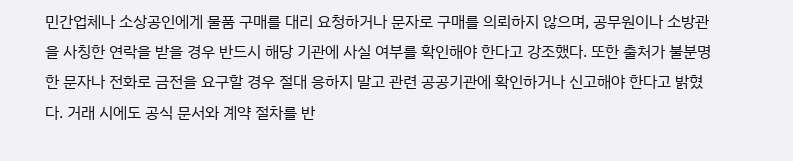민간업체나 소상공인에게 물품 구매를 대리 요청하거나 문자로 구매를 의뢰하지 않으며, 공무원이나 소방관을 사칭한 연락을 받을 경우 반드시 해당 기관에 사실 여부를 확인해야 한다고 강조했다. 또한 출처가 불분명한 문자나 전화로 금전을 요구할 경우 절대 응하지 말고 관련 공공기관에 확인하거나 신고해야 한다고 밝혔다. 거래 시에도 공식 문서와 계약 절차를 반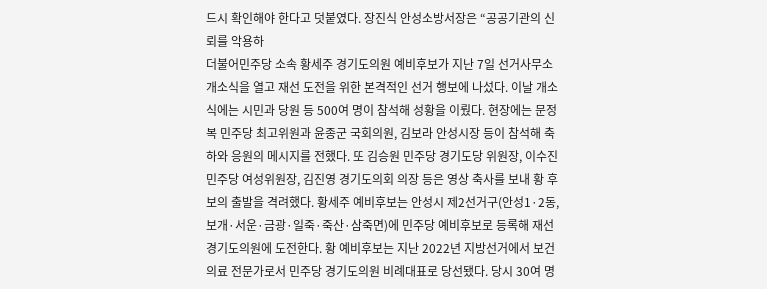드시 확인해야 한다고 덧붙였다. 장진식 안성소방서장은 “공공기관의 신뢰를 악용하
더불어민주당 소속 황세주 경기도의원 예비후보가 지난 7일 선거사무소 개소식을 열고 재선 도전을 위한 본격적인 선거 행보에 나섰다. 이날 개소식에는 시민과 당원 등 500여 명이 참석해 성황을 이뤘다. 현장에는 문정복 민주당 최고위원과 윤종군 국회의원, 김보라 안성시장 등이 참석해 축하와 응원의 메시지를 전했다. 또 김승원 민주당 경기도당 위원장, 이수진 민주당 여성위원장, 김진영 경기도의회 의장 등은 영상 축사를 보내 황 후보의 출발을 격려했다. 황세주 예비후보는 안성시 제2선거구(안성1·2동, 보개·서운·금광·일죽·죽산·삼죽면)에 민주당 예비후보로 등록해 재선 경기도의원에 도전한다. 황 예비후보는 지난 2022년 지방선거에서 보건의료 전문가로서 민주당 경기도의원 비례대표로 당선됐다. 당시 30여 명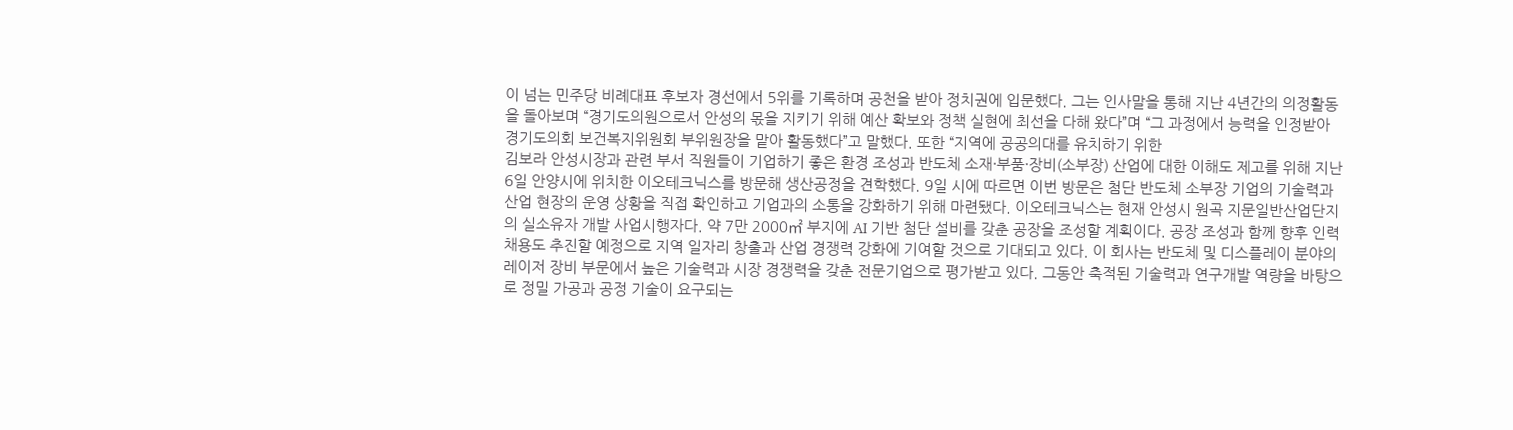이 넘는 민주당 비례대표 후보자 경선에서 5위를 기록하며 공천을 받아 정치권에 입문했다. 그는 인사말을 통해 지난 4년간의 의정활동을 돌아보며 “경기도의원으로서 안성의 몫을 지키기 위해 예산 확보와 정책 실현에 최선을 다해 왔다”며 “그 과정에서 능력을 인정받아 경기도의회 보건복지위원회 부위원장을 맡아 활동했다”고 말했다. 또한 “지역에 공공의대를 유치하기 위한
김보라 안성시장과 관련 부서 직원들이 기업하기 좋은 환경 조성과 반도체 소재·부품·장비(소부장) 산업에 대한 이해도 제고를 위해 지난 6일 안양시에 위치한 이오테크닉스를 방문해 생산공정을 견학했다. 9일 시에 따르면 이번 방문은 첨단 반도체 소부장 기업의 기술력과 산업 현장의 운영 상황을 직접 확인하고 기업과의 소통을 강화하기 위해 마련됐다. 이오테크닉스는 현재 안성시 원곡 지문일반산업단지의 실소유자 개발 사업시행자다. 약 7만 2000㎡ 부지에 AI 기반 첨단 설비를 갖춘 공장을 조성할 계획이다. 공장 조성과 함께 향후 인력 채용도 추진할 예정으로 지역 일자리 창출과 산업 경쟁력 강화에 기여할 것으로 기대되고 있다. 이 회사는 반도체 및 디스플레이 분야의 레이저 장비 부문에서 높은 기술력과 시장 경쟁력을 갖춘 전문기업으로 평가받고 있다. 그동안 축적된 기술력과 연구개발 역량을 바탕으로 정밀 가공과 공정 기술이 요구되는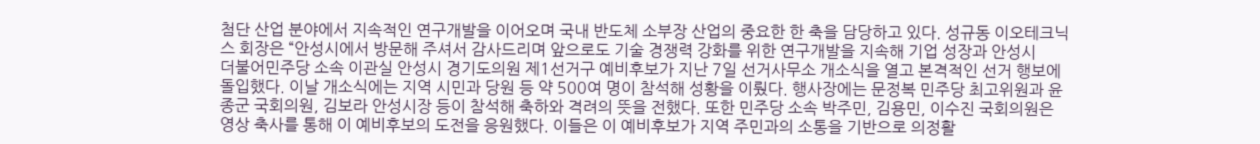첨단 산업 분야에서 지속적인 연구개발을 이어오며 국내 반도체 소부장 산업의 중요한 한 축을 담당하고 있다. 성규동 이오테크닉스 회장은 “안성시에서 방문해 주셔서 감사드리며 앞으로도 기술 경쟁력 강화를 위한 연구개발을 지속해 기업 성장과 안성시
더불어민주당 소속 이관실 안성시 경기도의원 제1선거구 예비후보가 지난 7일 선거사무소 개소식을 열고 본격적인 선거 행보에 돌입했다. 이날 개소식에는 지역 시민과 당원 등 약 500여 명이 참석해 성황을 이뤘다. 행사장에는 문정복 민주당 최고위원과 윤종군 국회의원, 김보라 안성시장 등이 참석해 축하와 격려의 뜻을 전했다. 또한 민주당 소속 박주민, 김용민, 이수진 국회의원은 영상 축사를 통해 이 예비후보의 도전을 응원했다. 이들은 이 예비후보가 지역 주민과의 소통을 기반으로 의정활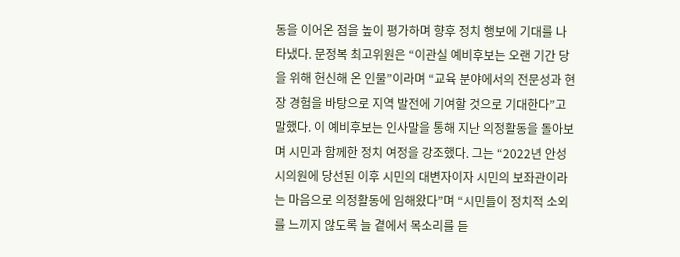동을 이어온 점을 높이 평가하며 향후 정치 행보에 기대를 나타냈다. 문정복 최고위원은 “이관실 예비후보는 오랜 기간 당을 위해 헌신해 온 인물”이라며 “교육 분야에서의 전문성과 현장 경험을 바탕으로 지역 발전에 기여할 것으로 기대한다”고 말했다. 이 예비후보는 인사말을 통해 지난 의정활동을 돌아보며 시민과 함께한 정치 여정을 강조했다. 그는 “2022년 안성시의원에 당선된 이후 시민의 대변자이자 시민의 보좌관이라는 마음으로 의정활동에 임해왔다”며 “시민들이 정치적 소외를 느끼지 않도록 늘 곁에서 목소리를 듣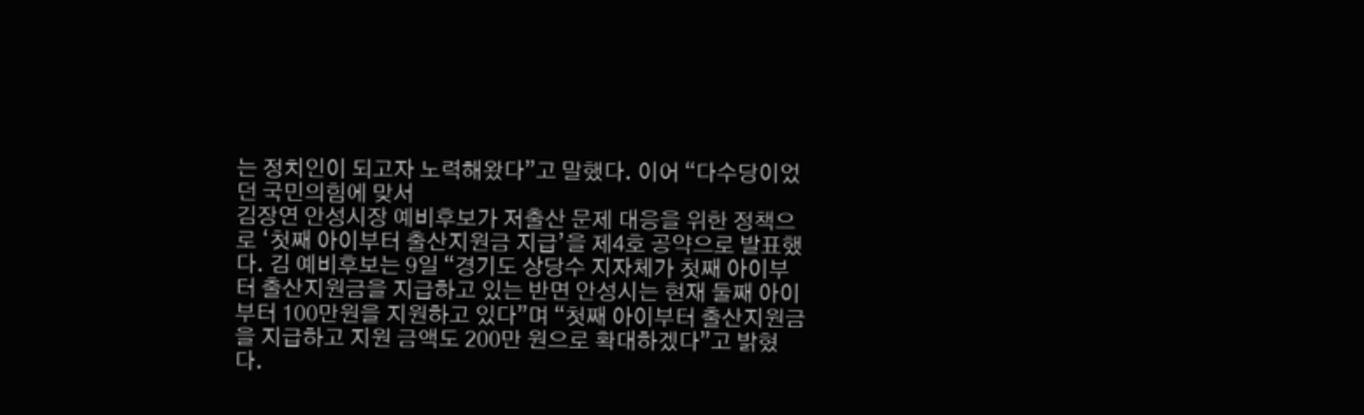는 정치인이 되고자 노력해왔다”고 말했다. 이어 “다수당이었던 국민의힘에 맞서
김장연 안성시장 예비후보가 저출산 문제 대응을 위한 정책으로 ‘첫째 아이부터 출산지원금 지급’을 제4호 공약으로 발표했다. 김 예비후보는 9일 “경기도 상당수 지자체가 첫째 아이부터 출산지원금을 지급하고 있는 반면 안성시는 현재 둘째 아이부터 100만원을 지원하고 있다”며 “첫째 아이부터 출산지원금을 지급하고 지원 금액도 200만 원으로 확대하겠다”고 밝혔다.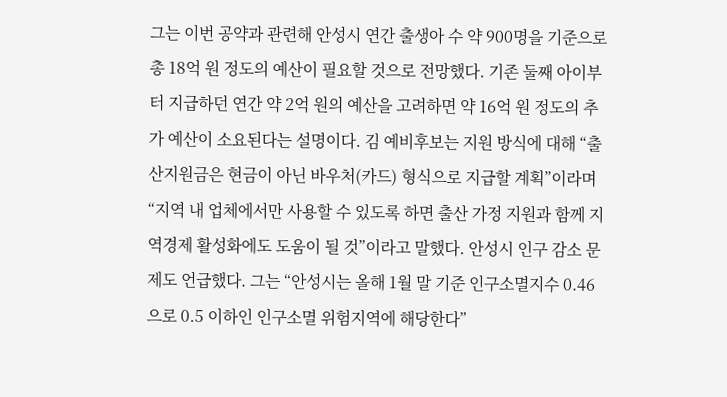그는 이번 공약과 관련해 안성시 연간 출생아 수 약 900명을 기준으로 총 18억 원 정도의 예산이 필요할 것으로 전망했다. 기존 둘째 아이부터 지급하던 연간 약 2억 원의 예산을 고려하면 약 16억 원 정도의 추가 예산이 소요된다는 설명이다. 김 예비후보는 지원 방식에 대해 “출산지원금은 현금이 아닌 바우처(카드) 형식으로 지급할 계획”이라며 “지역 내 업체에서만 사용할 수 있도록 하면 출산 가정 지원과 함께 지역경제 활성화에도 도움이 될 것”이라고 말했다. 안성시 인구 감소 문제도 언급했다. 그는 “안성시는 올해 1월 말 기준 인구소멸지수 0.46으로 0.5 이하인 인구소멸 위험지역에 해당한다”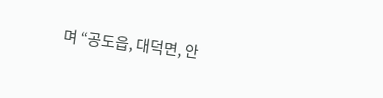며 “공도읍, 대덕면, 안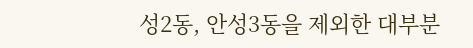성2동, 안성3동을 제외한 대부분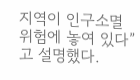지역이 인구소멸 위험에 놓여 있다”고 설명했다.